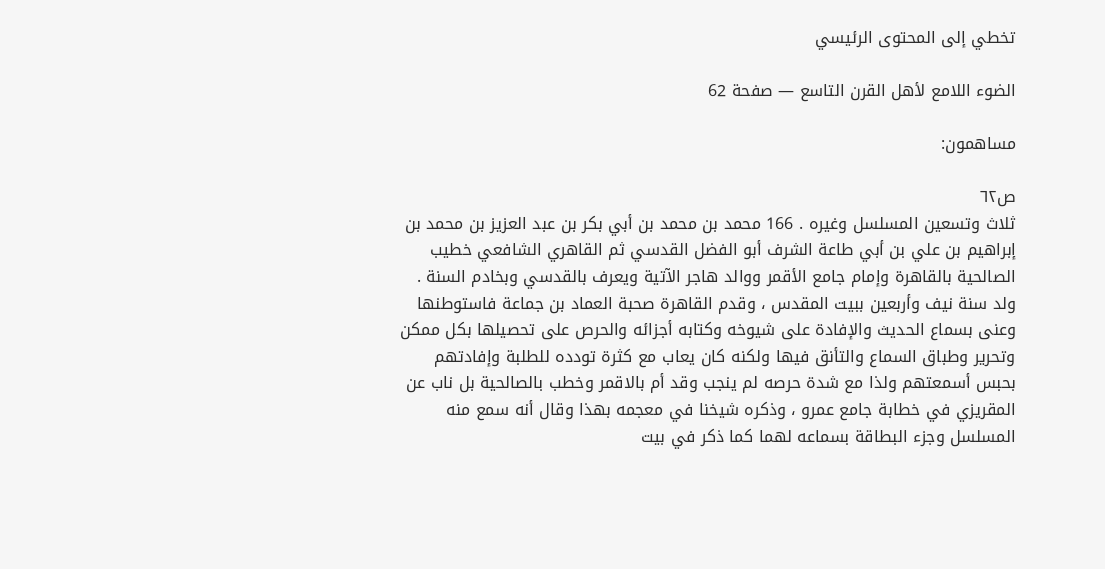تخطي إلى المحتوى الرئيسي

الضوء اللامع لأهل القرن التاسع — صفحة 62

مساهمون:

ص٦٢
ثلاث وتسعين المسلسل وغيره . 166 محمد بن محمد بن أبي بكر بن عبد العزيز بن محمد بن إبراهيم بن علي بن أبي طاعة الشرف أبو الفضل القدسي ثم القاهري الشافعي خطيب الصالحية بالقاهرة وإمام جامع الأقمر ووالد هاجر الآتية ويعرف بالقدسي وبخادم السنة . ولد سنة نيف وأربعين ببيت المقدس ، وقدم القاهرة صحبة العماد بن جماعة فاستوطنها وعنى بسماع الحديث والإفادة على شيوخه وكتابه أجزائه والحرص على تحصيلها بكل ممكن وتحرير وطباق السماع والتأنق فيها ولكنه كان يعاب مع كثرة تودده للطلبة وإفادتهم بحبس أسمعتهم ولذا مع شدة حرصه لم ينجب وقد أم بالاقمر وخطب بالصالحية بل ناب عن المقريزي في خطابة جامع عمرو ، وذكره شيخنا في معجمه بهذا وقال أنه سمع منه المسلسل وجزء البطاقة بسماعه لهما كما ذكر في بيت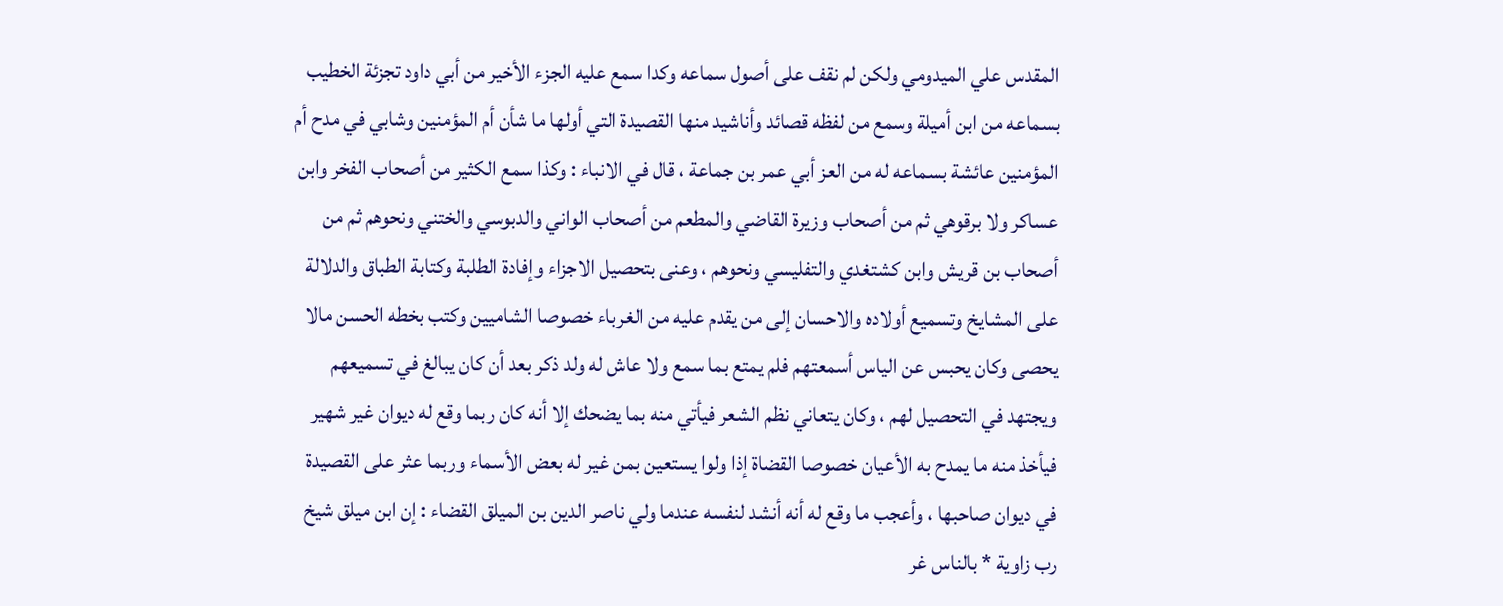المقدس علي الميدومي ولكن لم نقف على أصول سماعه وكدا سمع عليه الجزء الأخير من أبي داود تجزئة الخطيب بسماعه من ابن أميلة وسمع من لفظه قصائد وأناشيد منها القصيدة التي أولها ما شأن أم المؤمنين وشابي في مدح أم المؤمنين عائشة بسماعه له من العز أبي عمر بن جماعة ، قال في الانباء : وكذا سمع الكثير من أصحاب الفخر وابن عساكر ولا برقوهي ثم من أصحاب وزيرة القاضي والمطعم من أصحاب الواني والدبوسي والختني ونحوهم ثم من أصحاب بن قريش وابن كشتغدي والتفليسي ونحوهم ، وعنى بتحصيل الاجزاء وإفادة الطلبة وكتابة الطباق والدلالة على المشايخ وتسميع أولاده والاحسان إلى من يقدم عليه من الغرباء خصوصا الشاميين وكتب بخطه الحسن مالا يحصى وكان يحبس عن الياس أسمعتهم فلم يمتع بما سمع ولا عاش له ولد ذكر بعد أن كان يبالغ في تسميعهم ويجتهد في التحصيل لهم ، وكان يتعاني نظم الشعر فيأتي منه بما يضحك إلا أنه كان ربما وقع له ديوان غير شهير فيأخذ منه ما يمدح به الأعيان خصوصا القضاة إذا ولوا يستعين بمن غير له بعض الأسماء وربما عثر على القصيدة في ديوان صاحبها ، وأعجب ما وقع له أنه أنشد لنفسه عندما ولي ناصر الدين بن الميلق القضاء : إن ابن ميلق شيخ رب زاوية * بالناس غر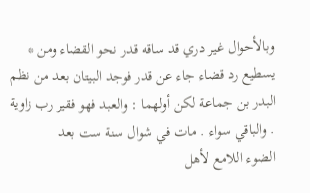وبالأحوال غير دري قد ساقه قدر نحو القضاء ومن * يسطيع رد قضاء جاء عن قدر فوجد البيتان بعد من نظم البدر بن جماعة لكن أولهما : والعبد فهو فقير رب زاوية . والباقي سواء . مات في شوال سنة ست بعد
الضوء اللامع لأهل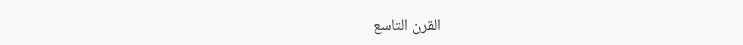القرن التاسع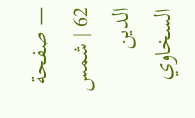— صفحة 62 | شمس الدين السخاوي